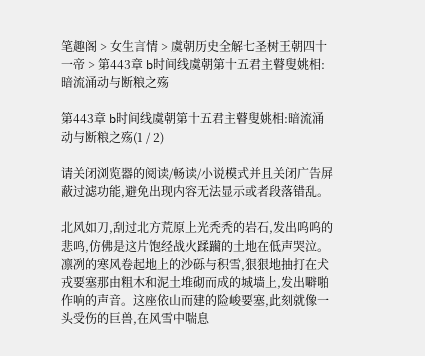笔趣阁 > 女生言情 > 虞朝历史全解七圣树王朝四十一帝 > 第443章 b时间线虞朝第十五君主瞽叟姚相:暗流涌动与断粮之殇

第443章 b时间线虞朝第十五君主瞽叟姚相:暗流涌动与断粮之殇(1 / 2)

请关闭浏览器的阅读/畅读/小说模式并且关闭广告屏蔽过滤功能,避免出现内容无法显示或者段落错乱。

北风如刀,刮过北方荒原上光秃秃的岩石,发出呜呜的悲鸣,仿佛是这片饱经战火蹂躏的土地在低声哭泣。凛冽的寒风卷起地上的沙砾与积雪,狠狠地抽打在犬戎要塞那由粗木和泥土堆砌而成的城墙上,发出噼啪作响的声音。这座依山而建的险峻要塞,此刻就像一头受伤的巨兽,在风雪中喘息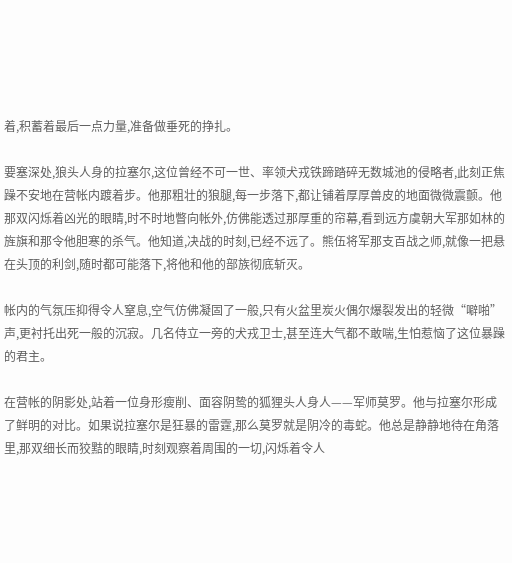着,积蓄着最后一点力量,准备做垂死的挣扎。

要塞深处,狼头人身的拉塞尔,这位曾经不可一世、率领犬戎铁蹄踏碎无数城池的侵略者,此刻正焦躁不安地在营帐内踱着步。他那粗壮的狼腿,每一步落下,都让铺着厚厚兽皮的地面微微震颤。他那双闪烁着凶光的眼睛,时不时地瞥向帐外,仿佛能透过那厚重的帘幕,看到远方虞朝大军那如林的旌旗和那令他胆寒的杀气。他知道,决战的时刻,已经不远了。熊伍将军那支百战之师,就像一把悬在头顶的利剑,随时都可能落下,将他和他的部族彻底斩灭。

帐内的气氛压抑得令人窒息,空气仿佛凝固了一般,只有火盆里炭火偶尔爆裂发出的轻微“噼啪”声,更衬托出死一般的沉寂。几名侍立一旁的犬戎卫士,甚至连大气都不敢喘,生怕惹恼了这位暴躁的君主。

在营帐的阴影处,站着一位身形瘦削、面容阴鸷的狐狸头人身人——军师莫罗。他与拉塞尔形成了鲜明的对比。如果说拉塞尔是狂暴的雷霆,那么莫罗就是阴冷的毒蛇。他总是静静地待在角落里,那双细长而狡黠的眼睛,时刻观察着周围的一切,闪烁着令人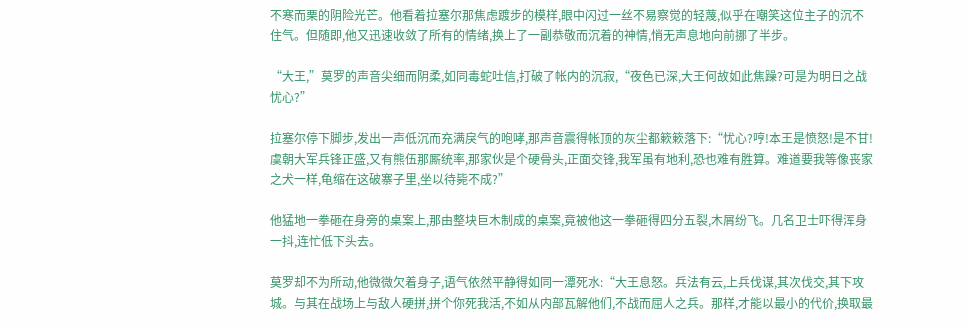不寒而栗的阴险光芒。他看着拉塞尔那焦虑踱步的模样,眼中闪过一丝不易察觉的轻蔑,似乎在嘲笑这位主子的沉不住气。但随即,他又迅速收敛了所有的情绪,换上了一副恭敬而沉着的神情,悄无声息地向前挪了半步。

“大王,”莫罗的声音尖细而阴柔,如同毒蛇吐信,打破了帐内的沉寂,“夜色已深,大王何故如此焦躁?可是为明日之战忧心?”

拉塞尔停下脚步,发出一声低沉而充满戾气的咆哮,那声音震得帐顶的灰尘都簌簌落下:“忧心?哼!本王是愤怒!是不甘!虞朝大军兵锋正盛,又有熊伍那厮统率,那家伙是个硬骨头,正面交锋,我军虽有地利,恐也难有胜算。难道要我等像丧家之犬一样,龟缩在这破寨子里,坐以待毙不成?”

他猛地一拳砸在身旁的桌案上,那由整块巨木制成的桌案,竟被他这一拳砸得四分五裂,木屑纷飞。几名卫士吓得浑身一抖,连忙低下头去。

莫罗却不为所动,他微微欠着身子,语气依然平静得如同一潭死水:“大王息怒。兵法有云,上兵伐谋,其次伐交,其下攻城。与其在战场上与敌人硬拼,拼个你死我活,不如从内部瓦解他们,不战而屈人之兵。那样,才能以最小的代价,换取最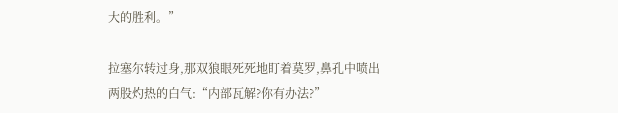大的胜利。”

拉塞尔转过身,那双狼眼死死地盯着莫罗,鼻孔中喷出两股灼热的白气:“内部瓦解?你有办法?”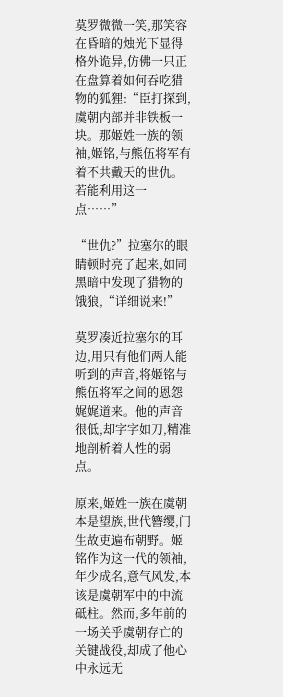莫罗微微一笑,那笑容在昏暗的烛光下显得格外诡异,仿佛一只正在盘算着如何吞吃猎物的狐狸:“臣打探到,虞朝内部并非铁板一块。那姬姓一族的领袖,姬铭,与熊伍将军有着不共戴天的世仇。若能利用这一点……”

“世仇?”拉塞尔的眼睛顿时亮了起来,如同黑暗中发现了猎物的饿狼,“详细说来!”

莫罗凑近拉塞尔的耳边,用只有他们两人能听到的声音,将姬铭与熊伍将军之间的恩怨娓娓道来。他的声音很低,却字字如刀,精准地剖析着人性的弱点。

原来,姬姓一族在虞朝本是望族,世代簪缨,门生故吏遍布朝野。姬铭作为这一代的领袖,年少成名,意气风发,本该是虞朝军中的中流砥柱。然而,多年前的一场关乎虞朝存亡的关键战役,却成了他心中永远无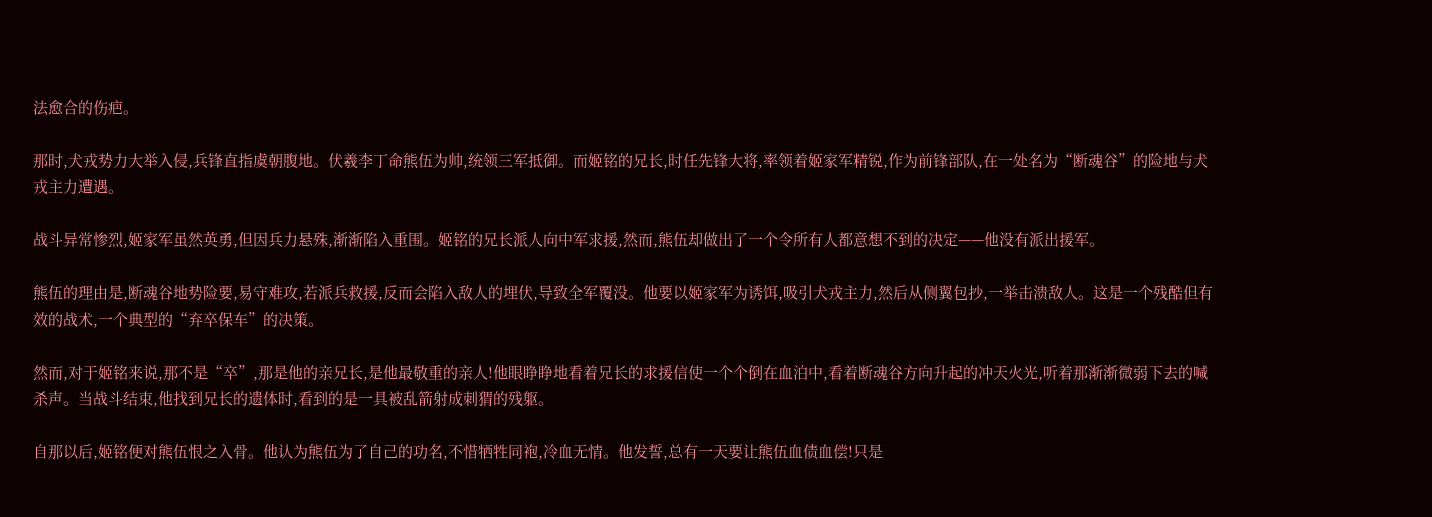法愈合的伤疤。

那时,犬戎势力大举入侵,兵锋直指虞朝腹地。伏羲李丁命熊伍为帅,统领三军抵御。而姬铭的兄长,时任先锋大将,率领着姬家军精锐,作为前锋部队,在一处名为“断魂谷”的险地与犬戎主力遭遇。

战斗异常惨烈,姬家军虽然英勇,但因兵力悬殊,渐渐陷入重围。姬铭的兄长派人向中军求援,然而,熊伍却做出了一个令所有人都意想不到的决定——他没有派出援军。

熊伍的理由是,断魂谷地势险要,易守难攻,若派兵救援,反而会陷入敌人的埋伏,导致全军覆没。他要以姬家军为诱饵,吸引犬戎主力,然后从侧翼包抄,一举击溃敌人。这是一个残酷但有效的战术,一个典型的“弃卒保车”的决策。

然而,对于姬铭来说,那不是“卒”,那是他的亲兄长,是他最敬重的亲人!他眼睁睁地看着兄长的求援信使一个个倒在血泊中,看着断魂谷方向升起的冲天火光,听着那渐渐微弱下去的喊杀声。当战斗结束,他找到兄长的遗体时,看到的是一具被乱箭射成刺猬的残躯。

自那以后,姬铭便对熊伍恨之入骨。他认为熊伍为了自己的功名,不惜牺牲同袍,冷血无情。他发誓,总有一天要让熊伍血债血偿!只是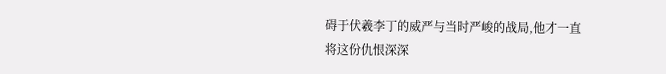碍于伏羲李丁的威严与当时严峻的战局,他才一直将这份仇恨深深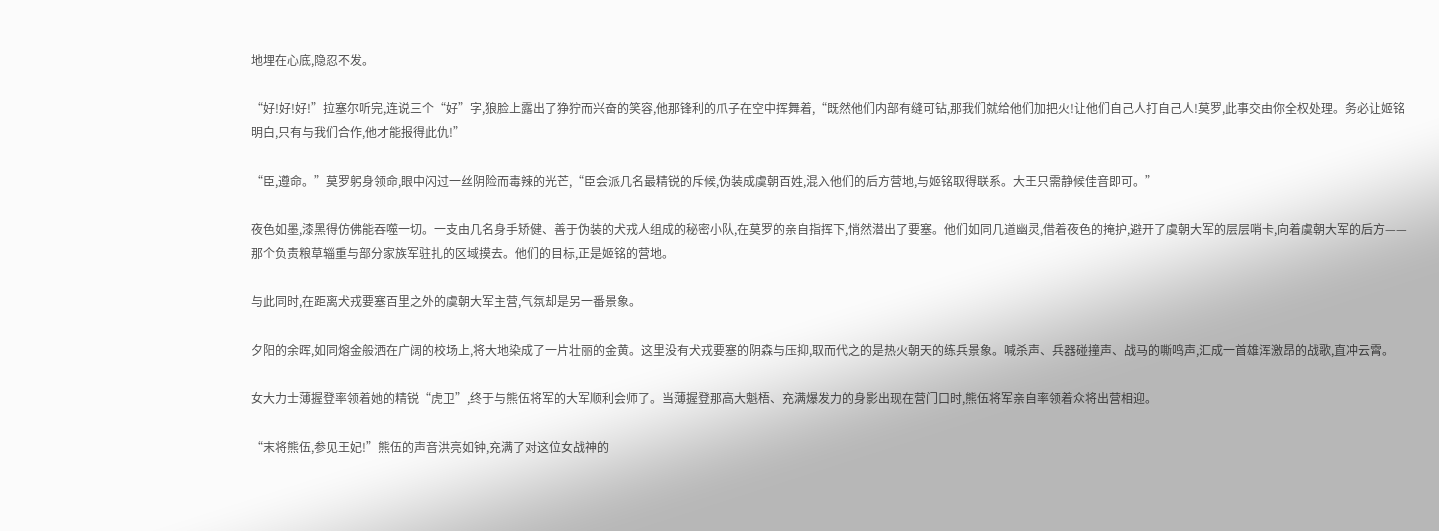地埋在心底,隐忍不发。

“好!好!好!”拉塞尔听完,连说三个“好”字,狼脸上露出了狰狞而兴奋的笑容,他那锋利的爪子在空中挥舞着,“既然他们内部有缝可钻,那我们就给他们加把火!让他们自己人打自己人!莫罗,此事交由你全权处理。务必让姬铭明白,只有与我们合作,他才能报得此仇!”

“臣,遵命。”莫罗躬身领命,眼中闪过一丝阴险而毒辣的光芒,“臣会派几名最精锐的斥候,伪装成虞朝百姓,混入他们的后方营地,与姬铭取得联系。大王只需静候佳音即可。”

夜色如墨,漆黑得仿佛能吞噬一切。一支由几名身手矫健、善于伪装的犬戎人组成的秘密小队,在莫罗的亲自指挥下,悄然潜出了要塞。他们如同几道幽灵,借着夜色的掩护,避开了虞朝大军的层层哨卡,向着虞朝大军的后方——那个负责粮草辎重与部分家族军驻扎的区域摸去。他们的目标,正是姬铭的营地。

与此同时,在距离犬戎要塞百里之外的虞朝大军主营,气氛却是另一番景象。

夕阳的余晖,如同熔金般洒在广阔的校场上,将大地染成了一片壮丽的金黄。这里没有犬戎要塞的阴森与压抑,取而代之的是热火朝天的练兵景象。喊杀声、兵器碰撞声、战马的嘶鸣声,汇成一首雄浑激昂的战歌,直冲云霄。

女大力士薄握登率领着她的精锐“虎卫”,终于与熊伍将军的大军顺利会师了。当薄握登那高大魁梧、充满爆发力的身影出现在营门口时,熊伍将军亲自率领着众将出营相迎。

“末将熊伍,参见王妃!”熊伍的声音洪亮如钟,充满了对这位女战神的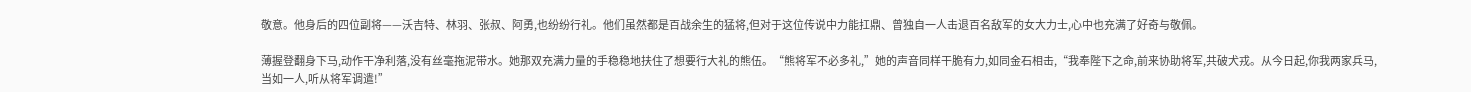敬意。他身后的四位副将——沃吉特、林羽、张叔、阿勇,也纷纷行礼。他们虽然都是百战余生的猛将,但对于这位传说中力能扛鼎、曾独自一人击退百名敌军的女大力士,心中也充满了好奇与敬佩。

薄握登翻身下马,动作干净利落,没有丝毫拖泥带水。她那双充满力量的手稳稳地扶住了想要行大礼的熊伍。“熊将军不必多礼,”她的声音同样干脆有力,如同金石相击,“我奉陛下之命,前来协助将军,共破犬戎。从今日起,你我两家兵马,当如一人,听从将军调遣!”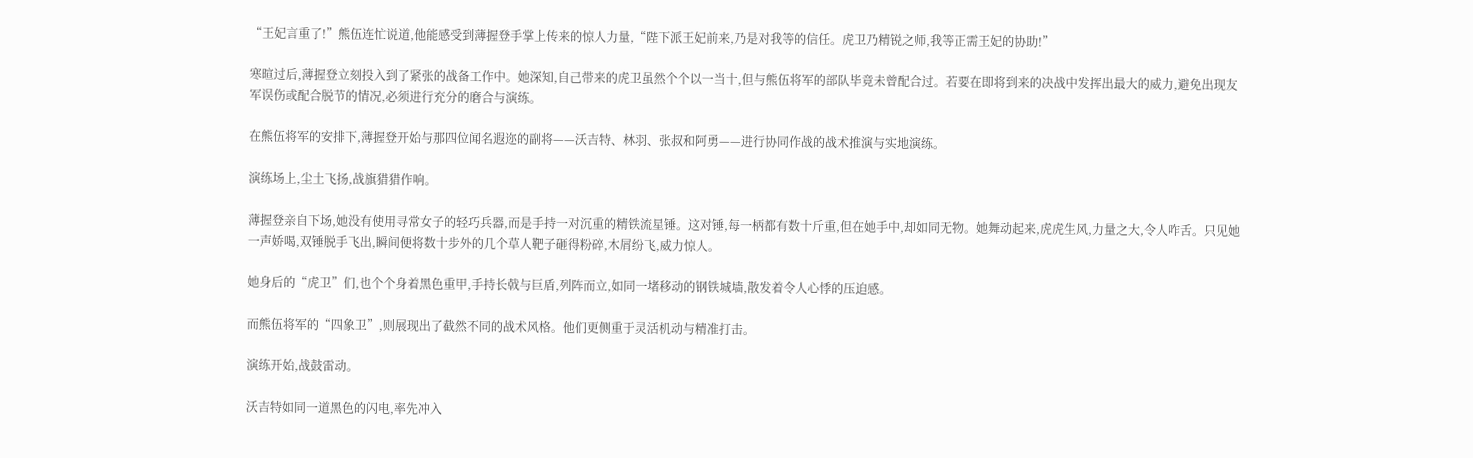“王妃言重了!”熊伍连忙说道,他能感受到薄握登手掌上传来的惊人力量,“陛下派王妃前来,乃是对我等的信任。虎卫乃精锐之师,我等正需王妃的协助!”

寒暄过后,薄握登立刻投入到了紧张的战备工作中。她深知,自己带来的虎卫虽然个个以一当十,但与熊伍将军的部队毕竟未曾配合过。若要在即将到来的决战中发挥出最大的威力,避免出现友军误伤或配合脱节的情况,必须进行充分的磨合与演练。

在熊伍将军的安排下,薄握登开始与那四位闻名遐迩的副将——沃吉特、林羽、张叔和阿勇——进行协同作战的战术推演与实地演练。

演练场上,尘土飞扬,战旗猎猎作响。

薄握登亲自下场,她没有使用寻常女子的轻巧兵器,而是手持一对沉重的精铁流星锤。这对锤,每一柄都有数十斤重,但在她手中,却如同无物。她舞动起来,虎虎生风,力量之大,令人咋舌。只见她一声娇喝,双锤脱手飞出,瞬间便将数十步外的几个草人靶子砸得粉碎,木屑纷飞,威力惊人。

她身后的“虎卫”们,也个个身着黑色重甲,手持长戟与巨盾,列阵而立,如同一堵移动的钢铁城墙,散发着令人心悸的压迫感。

而熊伍将军的“四象卫”,则展现出了截然不同的战术风格。他们更侧重于灵活机动与精准打击。

演练开始,战鼓雷动。

沃吉特如同一道黑色的闪电,率先冲入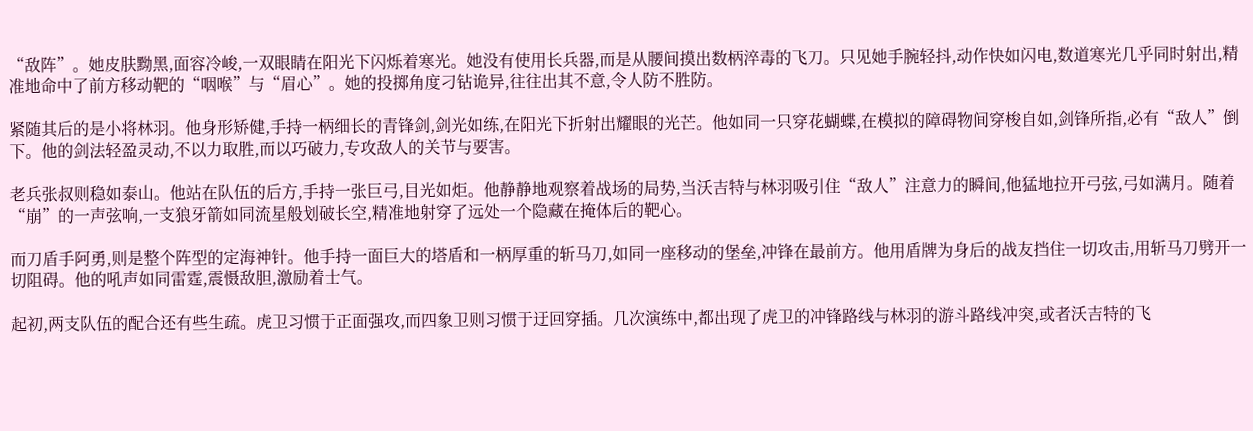“敌阵”。她皮肤黝黑,面容冷峻,一双眼睛在阳光下闪烁着寒光。她没有使用长兵器,而是从腰间摸出数柄淬毒的飞刀。只见她手腕轻抖,动作快如闪电,数道寒光几乎同时射出,精准地命中了前方移动靶的“咽喉”与“眉心”。她的投掷角度刁钻诡异,往往出其不意,令人防不胜防。

紧随其后的是小将林羽。他身形矫健,手持一柄细长的青锋剑,剑光如练,在阳光下折射出耀眼的光芒。他如同一只穿花蝴蝶,在模拟的障碍物间穿梭自如,剑锋所指,必有“敌人”倒下。他的剑法轻盈灵动,不以力取胜,而以巧破力,专攻敌人的关节与要害。

老兵张叔则稳如泰山。他站在队伍的后方,手持一张巨弓,目光如炬。他静静地观察着战场的局势,当沃吉特与林羽吸引住“敌人”注意力的瞬间,他猛地拉开弓弦,弓如满月。随着“崩”的一声弦响,一支狼牙箭如同流星般划破长空,精准地射穿了远处一个隐藏在掩体后的靶心。

而刀盾手阿勇,则是整个阵型的定海神针。他手持一面巨大的塔盾和一柄厚重的斩马刀,如同一座移动的堡垒,冲锋在最前方。他用盾牌为身后的战友挡住一切攻击,用斩马刀劈开一切阻碍。他的吼声如同雷霆,震慑敌胆,激励着士气。

起初,两支队伍的配合还有些生疏。虎卫习惯于正面强攻,而四象卫则习惯于迂回穿插。几次演练中,都出现了虎卫的冲锋路线与林羽的游斗路线冲突,或者沃吉特的飞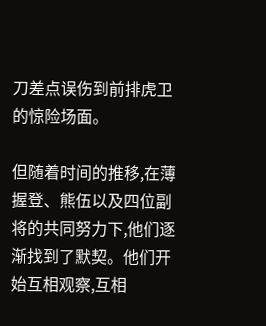刀差点误伤到前排虎卫的惊险场面。

但随着时间的推移,在薄握登、熊伍以及四位副将的共同努力下,他们逐渐找到了默契。他们开始互相观察,互相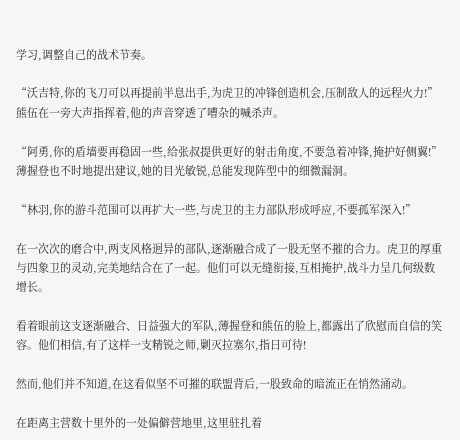学习,调整自己的战术节奏。

“沃吉特,你的飞刀可以再提前半息出手,为虎卫的冲锋创造机会,压制敌人的远程火力!”熊伍在一旁大声指挥着,他的声音穿透了嘈杂的喊杀声。

“阿勇,你的盾墙要再稳固一些,给张叔提供更好的射击角度,不要急着冲锋,掩护好侧翼!”薄握登也不时地提出建议,她的目光敏锐,总能发现阵型中的细微漏洞。

“林羽,你的游斗范围可以再扩大一些,与虎卫的主力部队形成呼应,不要孤军深入!”

在一次次的磨合中,两支风格迥异的部队,逐渐融合成了一股无坚不摧的合力。虎卫的厚重与四象卫的灵动,完美地结合在了一起。他们可以无缝衔接,互相掩护,战斗力呈几何级数增长。

看着眼前这支逐渐融合、日益强大的军队,薄握登和熊伍的脸上,都露出了欣慰而自信的笑容。他们相信,有了这样一支精锐之师,剿灭拉塞尔,指日可待!

然而,他们并不知道,在这看似坚不可摧的联盟背后,一股致命的暗流正在悄然涌动。

在距离主营数十里外的一处偏僻营地里,这里驻扎着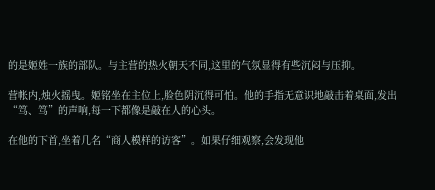的是姬姓一族的部队。与主营的热火朝天不同,这里的气氛显得有些沉闷与压抑。

营帐内,烛火摇曳。姬铭坐在主位上,脸色阴沉得可怕。他的手指无意识地敲击着桌面,发出“笃、笃”的声响,每一下都像是敲在人的心头。

在他的下首,坐着几名“商人模样的访客”。如果仔细观察,会发现他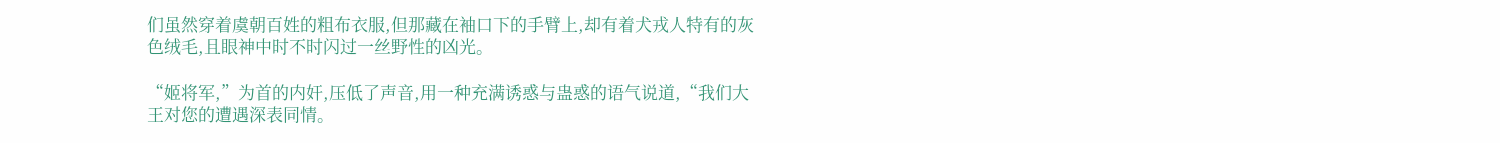们虽然穿着虞朝百姓的粗布衣服,但那藏在袖口下的手臂上,却有着犬戎人特有的灰色绒毛,且眼神中时不时闪过一丝野性的凶光。

“姬将军,”为首的内奸,压低了声音,用一种充满诱惑与蛊惑的语气说道,“我们大王对您的遭遇深表同情。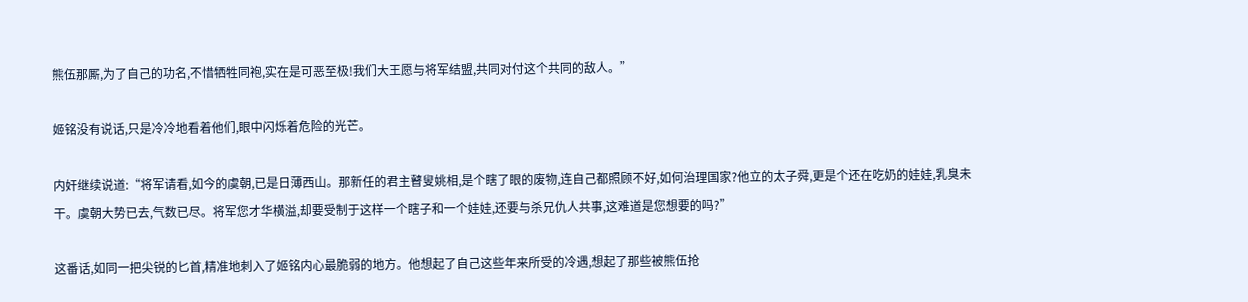熊伍那厮,为了自己的功名,不惜牺牲同袍,实在是可恶至极!我们大王愿与将军结盟,共同对付这个共同的敌人。”

姬铭没有说话,只是冷冷地看着他们,眼中闪烁着危险的光芒。

内奸继续说道:“将军请看,如今的虞朝,已是日薄西山。那新任的君主瞽叟姚相,是个瞎了眼的废物,连自己都照顾不好,如何治理国家?他立的太子舜,更是个还在吃奶的娃娃,乳臭未干。虞朝大势已去,气数已尽。将军您才华横溢,却要受制于这样一个瞎子和一个娃娃,还要与杀兄仇人共事,这难道是您想要的吗?”

这番话,如同一把尖锐的匕首,精准地刺入了姬铭内心最脆弱的地方。他想起了自己这些年来所受的冷遇,想起了那些被熊伍抢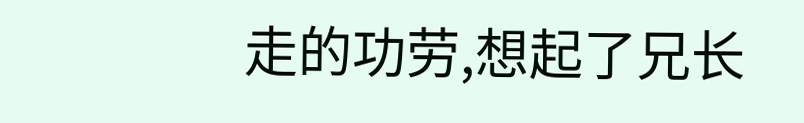走的功劳,想起了兄长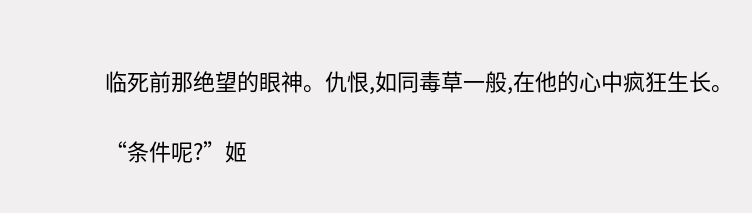临死前那绝望的眼神。仇恨,如同毒草一般,在他的心中疯狂生长。

“条件呢?”姬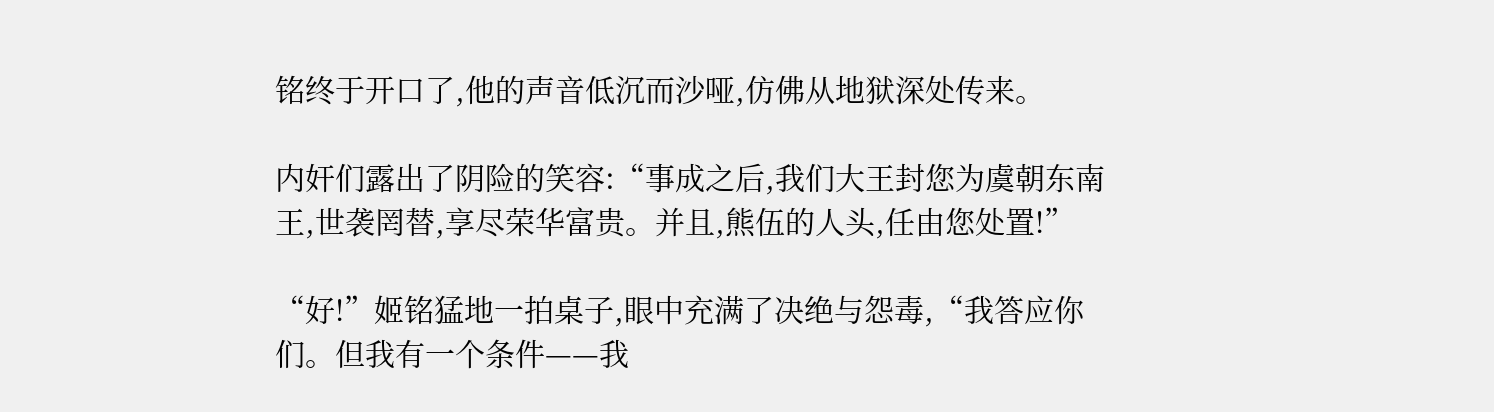铭终于开口了,他的声音低沉而沙哑,仿佛从地狱深处传来。

内奸们露出了阴险的笑容:“事成之后,我们大王封您为虞朝东南王,世袭罔替,享尽荣华富贵。并且,熊伍的人头,任由您处置!”

“好!”姬铭猛地一拍桌子,眼中充满了决绝与怨毒,“我答应你们。但我有一个条件——我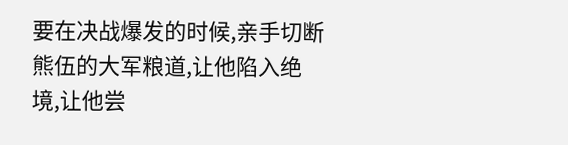要在决战爆发的时候,亲手切断熊伍的大军粮道,让他陷入绝境,让他尝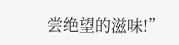尝绝望的滋味!”